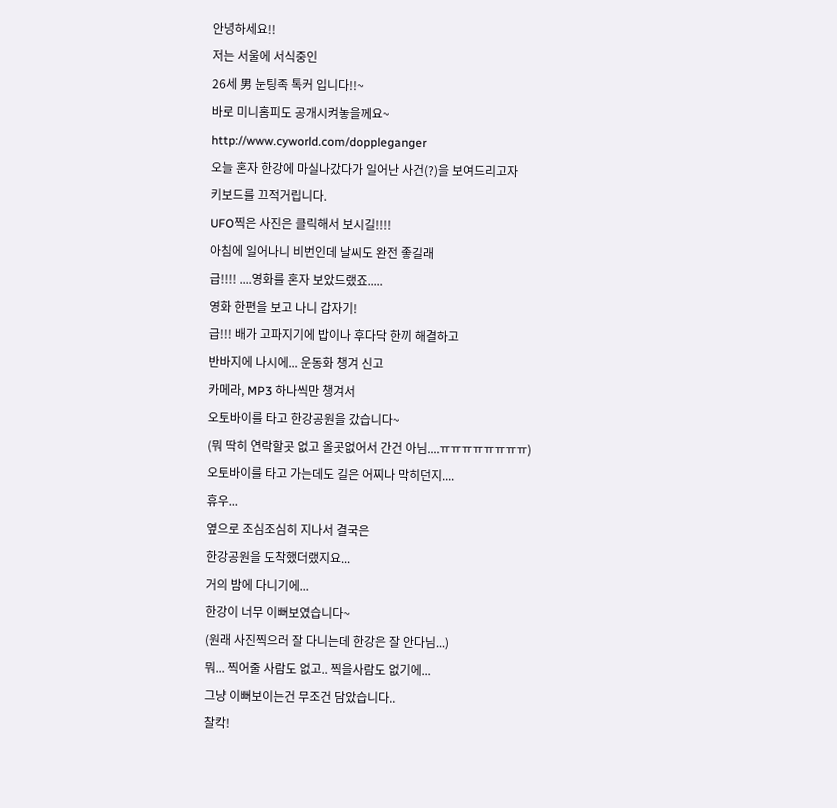안녕하세요!!
저는 서울에 서식중인
26세 男 눈팅족 톡커 입니다!!~
바로 미니홈피도 공개시켜놓을께요~
http://www.cyworld.com/doppleganger
오늘 혼자 한강에 마실나갔다가 일어난 사건(?)을 보여드리고자
키보드를 끄적거립니다.
UFO찍은 사진은 클릭해서 보시길!!!!
아침에 일어나니 비번인데 날씨도 완전 좋길래
급!!!! ....영화를 혼자 보았드랬죠.....
영화 한편을 보고 나니 갑자기!
급!!! 배가 고파지기에 밥이나 후다닥 한끼 해결하고
반바지에 나시에... 운동화 챙겨 신고
카메라, MP3 하나씩만 챙겨서
오토바이를 타고 한강공원을 갔습니다~
(뭐 딱히 연락할곳 없고 올곳없어서 간건 아님....ㅠㅠㅠㅠㅠㅠㅠㅠ)
오토바이를 타고 가는데도 길은 어찌나 막히던지....
휴우...
옆으로 조심조심히 지나서 결국은
한강공원을 도착했더랬지요...
거의 밤에 다니기에...
한강이 너무 이뻐보였습니다~
(원래 사진찍으러 잘 다니는데 한강은 잘 안다님...)
뭐... 찍어줄 사람도 없고.. 찍을사람도 없기에...
그냥 이뻐보이는건 무조건 담았습니다..
찰칵!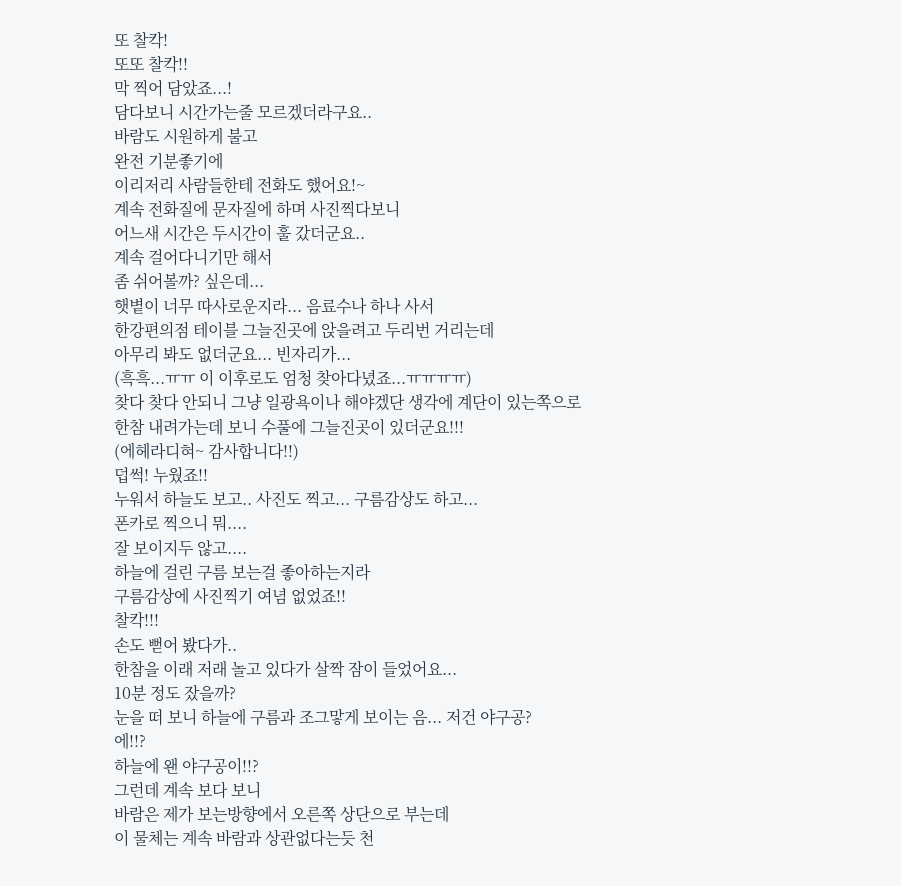또 찰칵!
또또 찰칵!!
막 찍어 담았죠...!
담다보니 시간가는줄 모르겠더라구요..
바람도 시원하게 불고
완전 기분좋기에
이리저리 사람들한테 전화도 했어요!~
계속 전화질에 문자질에 하며 사진찍다보니
어느새 시간은 두시간이 훌 갔더군요..
계속 걸어다니기만 해서
좀 쉬어볼까? 싶은데...
햇볕이 너무 따사로운지라... 음료수나 하나 사서
한강편의점 테이블 그늘진곳에 앉을려고 두리번 거리는데
아무리 봐도 없더군요... 빈자리가...
(흑흑...ㅠㅠ 이 이후로도 엄청 찾아다녔죠...ㅠㅠㅠㅠ)
찾다 찾다 안되니 그냥 일광욕이나 해야겠단 생각에 계단이 있는쪽으로
한참 내려가는데 보니 수풀에 그늘진곳이 있더군요!!!
(에헤라디혀~ 감사합니다!!)
덥썩! 누웠죠!!
누워서 하늘도 보고.. 사진도 찍고... 구름감상도 하고...
폰카로 찍으니 뭐....
잘 보이지두 않고....
하늘에 걸린 구름 보는걸 좋아하는지라
구름감상에 사진찍기 여념 없었죠!!
찰칵!!!
손도 뻗어 봤다가..
한참을 이래 저래 놀고 있다가 살짝 잠이 들었어요...
10분 정도 잤을까?
눈을 떠 보니 하늘에 구름과 조그맣게 보이는 음... 저건 야구공?
에!!?
하늘에 왠 야구공이!!?
그런데 계속 보다 보니
바람은 제가 보는방향에서 오른쪽 상단으로 부는데
이 물체는 계속 바람과 상관없다는듯 천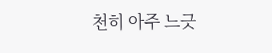천히 아주 느긋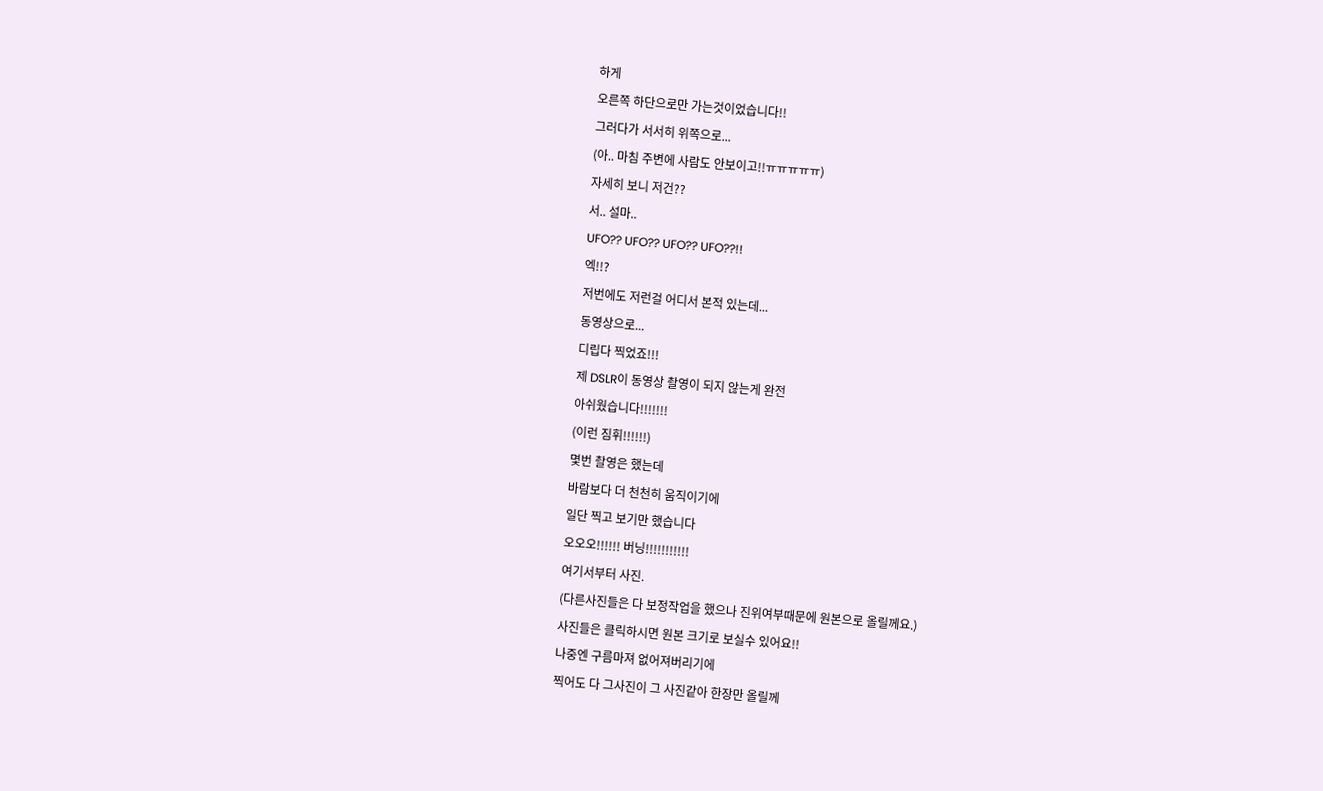하게
오른쪽 하단으로만 가는것이었습니다!!
그러다가 서서히 위쪽으로...
(아.. 마침 주변에 사람도 안보이고!!ㅠㅠㅠㅠㅠ)
자세히 보니 저건??
서.. 설마..
UFO?? UFO?? UFO?? UFO??!!
엑!!?
저번에도 저런걸 어디서 본적 있는데...
동영상으로...
디립다 찍었죠!!!
제 DSLR이 동영상 촬영이 되지 않는게 완전
아쉬웠습니다!!!!!!!
(이런 짐휘!!!!!!)
몇번 촬영은 했는데
바람보다 더 천천히 움직이기에
일단 찍고 보기만 했습니다
오오오!!!!!! 버닝!!!!!!!!!!!
여기서부터 사진.
(다른사진들은 다 보정작업을 했으나 진위여부때문에 원본으로 올릴께요.)
사진들은 클릭하시면 원본 크기로 보실수 있어요!!
나중엔 구름마져 없어져버리기에
찍어도 다 그사진이 그 사진같아 한장만 올릴께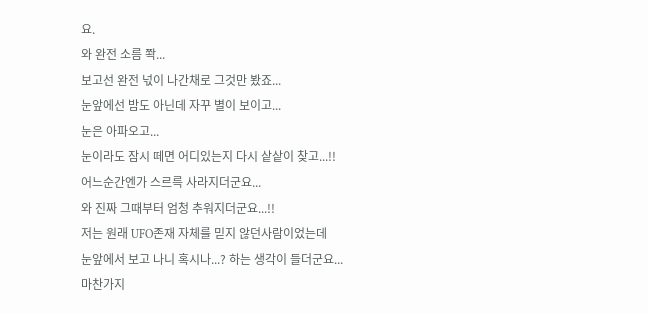요.
와 완전 소름 쫙...
보고선 완전 넋이 나간채로 그것만 봤죠...
눈앞에선 밤도 아닌데 자꾸 별이 보이고...
눈은 아파오고...
눈이라도 잠시 떼면 어디있는지 다시 샅샅이 찾고...!!
어느순간엔가 스르륵 사라지더군요...
와 진짜 그때부터 엄청 추워지더군요...!!
저는 원래 UFO존재 자체를 믿지 않던사람이었는데
눈앞에서 보고 나니 혹시나...? 하는 생각이 들더군요...
마찬가지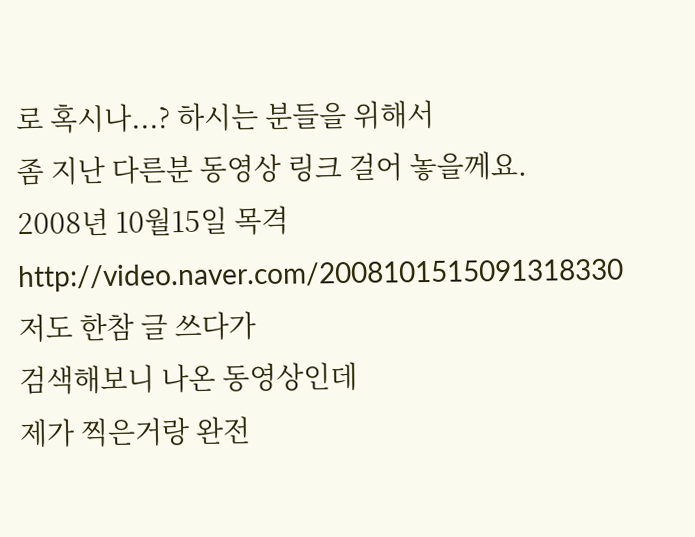로 혹시나...? 하시는 분들을 위해서
좀 지난 다른분 동영상 링크 걸어 놓을께요.
2008년 10월15일 목격 http://video.naver.com/2008101515091318330
저도 한참 글 쓰다가
검색해보니 나온 동영상인데
제가 찍은거랑 완전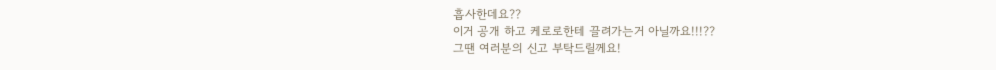흡사한데요??
이거 공개 하고 케로로한테 끌려가는거 아닐까요!!!??
그땐 여러분의 신고 부탁드릴께요!